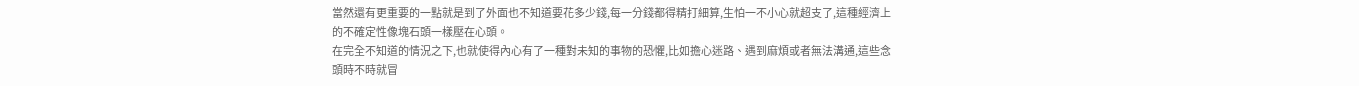當然還有更重要的一點就是到了外面也不知道要花多少錢,每一分錢都得精打細算,生怕一不小心就超支了,這種經濟上的不確定性像塊石頭一樣壓在心頭。
在完全不知道的情況之下,也就使得內心有了一種對未知的事物的恐懼,比如擔心迷路、遇到麻煩或者無法溝通,這些念頭時不時就冒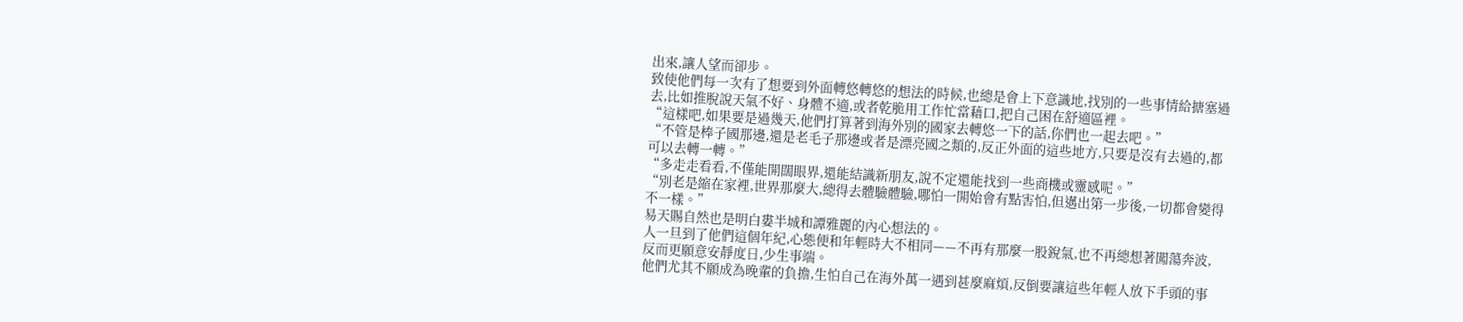出來,讓人望而卻步。
致使他們每一次有了想要到外面轉悠轉悠的想法的時候,也總是會上下意識地,找別的一些事情給搪塞過去,比如推脫說天氣不好、身體不適,或者乾脆用工作忙當藉口,把自己困在舒適區裡。
“這樣吧,如果要是過幾天,他們打算著到海外別的國家去轉悠一下的話,你們也一起去吧。”
“不管是棒子國那邊,還是老毛子那邊或者是漂亮國之類的,反正外面的這些地方,只要是沒有去過的,都可以去轉一轉。”
“多走走看看,不僅能開闊眼界,還能結識新朋友,說不定還能找到一些商機或靈感呢。”
“別老是縮在家裡,世界那麼大,總得去體驗體驗,哪怕一開始會有點害怕,但邁出第一步後,一切都會變得不一樣。”
易天賜自然也是明白婁半城和譚雅麗的內心想法的。
人一旦到了他們這個年紀,心態便和年輕時大不相同——不再有那麼一股銳氣,也不再總想著闖蕩奔波,反而更願意安靜度日,少生事端。
他們尤其不願成為晚輩的負擔,生怕自己在海外萬一遇到甚麼麻煩,反倒要讓這些年輕人放下手頭的事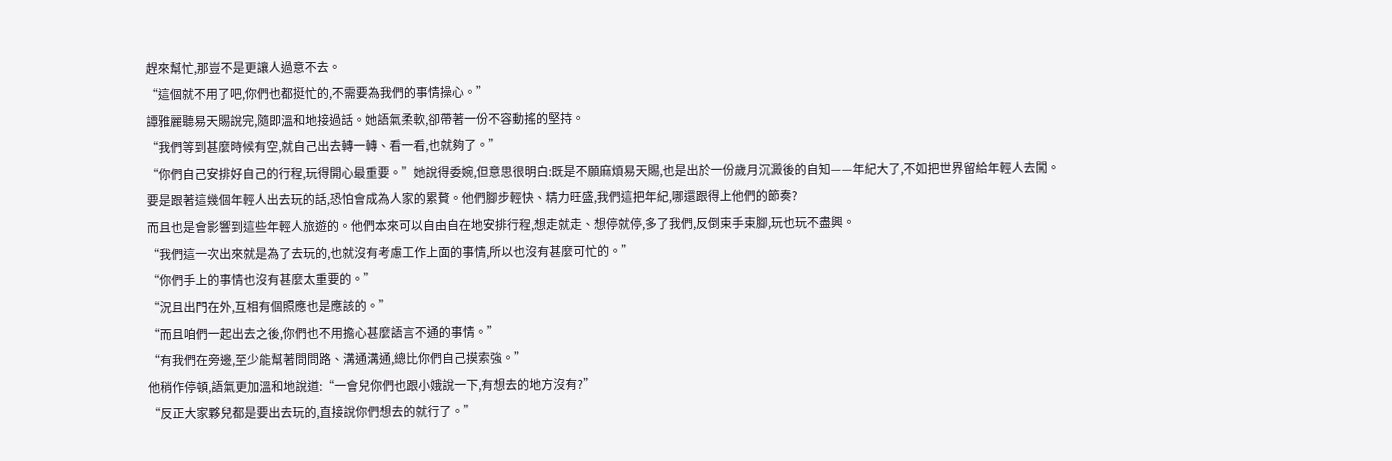趕來幫忙,那豈不是更讓人過意不去。
“這個就不用了吧,你們也都挺忙的,不需要為我們的事情操心。”
譚雅麗聽易天賜說完,隨即溫和地接過話。她語氣柔軟,卻帶著一份不容動搖的堅持。
“我們等到甚麼時候有空,就自己出去轉一轉、看一看,也就夠了。”
“你們自己安排好自己的行程,玩得開心最重要。”她說得委婉,但意思很明白:既是不願麻煩易天賜,也是出於一份歲月沉澱後的自知——年紀大了,不如把世界留給年輕人去闖。
要是跟著這幾個年輕人出去玩的話,恐怕會成為人家的累贅。他們腳步輕快、精力旺盛,我們這把年紀,哪還跟得上他們的節奏?
而且也是會影響到這些年輕人旅遊的。他們本來可以自由自在地安排行程,想走就走、想停就停,多了我們,反倒束手束腳,玩也玩不盡興。
“我們這一次出來就是為了去玩的,也就沒有考慮工作上面的事情,所以也沒有甚麼可忙的。”
“你們手上的事情也沒有甚麼太重要的。”
“況且出門在外,互相有個照應也是應該的。”
“而且咱們一起出去之後,你們也不用擔心甚麼語言不通的事情。”
“有我們在旁邊,至少能幫著問問路、溝通溝通,總比你們自己摸索強。”
他稍作停頓,語氣更加溫和地說道:“一會兒你們也跟小娥說一下,有想去的地方沒有?”
“反正大家夥兒都是要出去玩的,直接說你們想去的就行了。”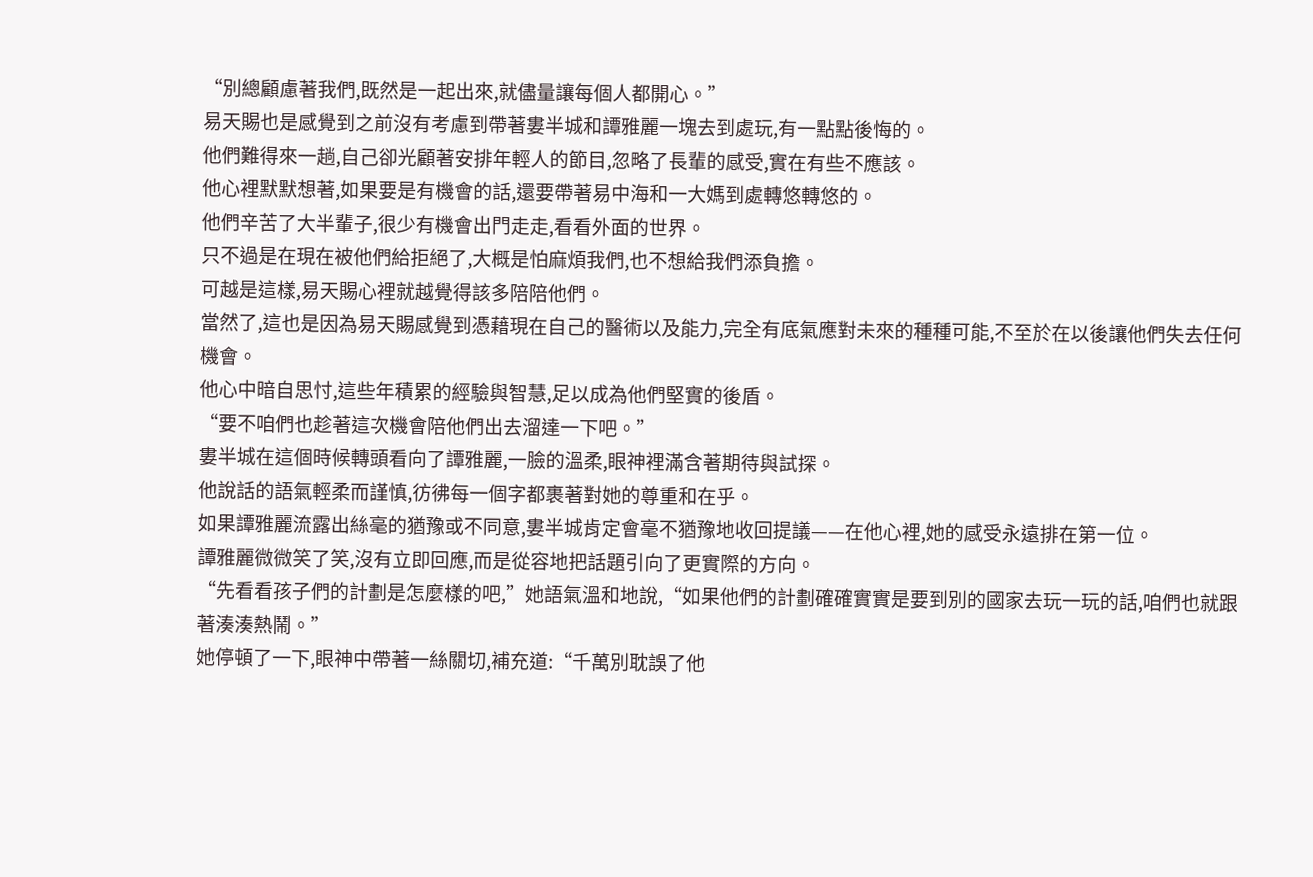“別總顧慮著我們,既然是一起出來,就儘量讓每個人都開心。”
易天賜也是感覺到之前沒有考慮到帶著婁半城和譚雅麗一塊去到處玩,有一點點後悔的。
他們難得來一趟,自己卻光顧著安排年輕人的節目,忽略了長輩的感受,實在有些不應該。
他心裡默默想著,如果要是有機會的話,還要帶著易中海和一大媽到處轉悠轉悠的。
他們辛苦了大半輩子,很少有機會出門走走,看看外面的世界。
只不過是在現在被他們給拒絕了,大概是怕麻煩我們,也不想給我們添負擔。
可越是這樣,易天賜心裡就越覺得該多陪陪他們。
當然了,這也是因為易天賜感覺到憑藉現在自己的醫術以及能力,完全有底氣應對未來的種種可能,不至於在以後讓他們失去任何機會。
他心中暗自思忖,這些年積累的經驗與智慧,足以成為他們堅實的後盾。
“要不咱們也趁著這次機會陪他們出去溜達一下吧。”
婁半城在這個時候轉頭看向了譚雅麗,一臉的溫柔,眼神裡滿含著期待與試探。
他說話的語氣輕柔而謹慎,彷彿每一個字都裹著對她的尊重和在乎。
如果譚雅麗流露出絲毫的猶豫或不同意,婁半城肯定會毫不猶豫地收回提議——在他心裡,她的感受永遠排在第一位。
譚雅麗微微笑了笑,沒有立即回應,而是從容地把話題引向了更實際的方向。
“先看看孩子們的計劃是怎麼樣的吧,”她語氣溫和地說,“如果他們的計劃確確實實是要到別的國家去玩一玩的話,咱們也就跟著湊湊熱鬧。”
她停頓了一下,眼神中帶著一絲關切,補充道:“千萬別耽誤了他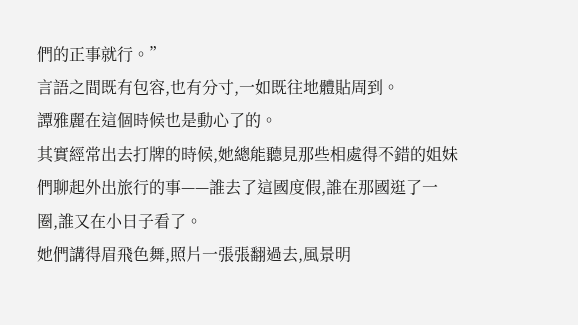們的正事就行。”
言語之間既有包容,也有分寸,一如既往地體貼周到。
譚雅麗在這個時候也是動心了的。
其實經常出去打牌的時候,她總能聽見那些相處得不錯的姐妹們聊起外出旅行的事——誰去了這國度假,誰在那國逛了一圈,誰又在小日子看了。
她們講得眉飛色舞,照片一張張翻過去,風景明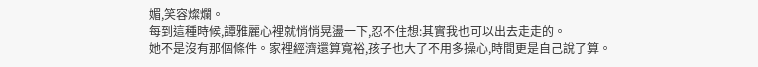媚,笑容燦爛。
每到這種時候,譚雅麗心裡就悄悄晃盪一下,忍不住想:其實我也可以出去走走的。
她不是沒有那個條件。家裡經濟還算寬裕,孩子也大了不用多操心,時間更是自己說了算。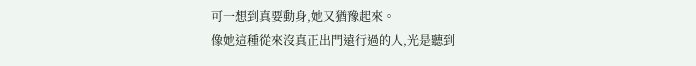可一想到真要動身,她又猶豫起來。
像她這種從來沒真正出門遠行過的人,光是聽到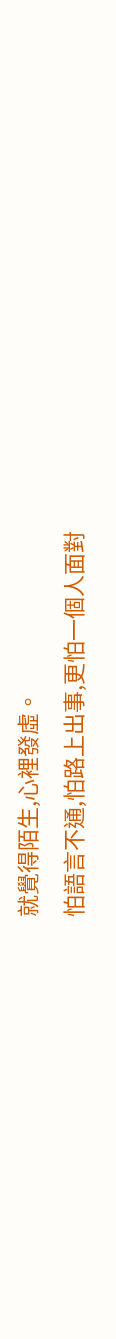就覺得陌生,心裡發虛。
怕語言不通,怕路上出事,更怕一個人面對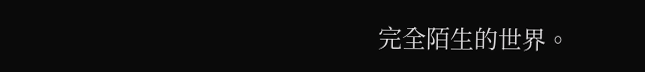完全陌生的世界。